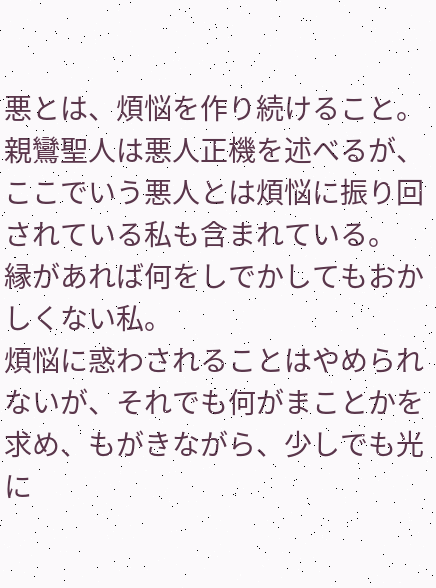悪とは、煩悩を作り続けること。
親鸞聖人は悪人正機を述べるが、ここでいう悪人とは煩悩に振り回されている私も含まれている。
縁があれば何をしでかしてもおかしくない私。
煩悩に惑わされることはやめられないが、それでも何がまことかを求め、もがきながら、少しでも光に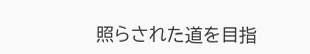照らされた道を目指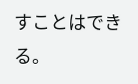すことはできる。